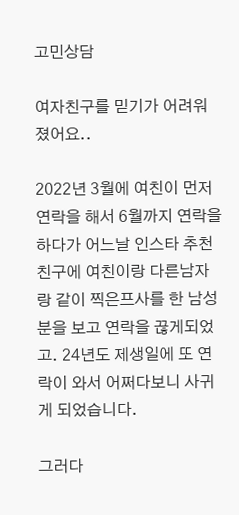고민상담

여자친구를 믿기가 어려워졌어요..

2022년 3월에 여친이 먼저 연락을 해서 6월까지 연락을 하다가 어느날 인스타 추천친구에 여친이랑 다른남자랑 같이 찍은프사를 한 남성분을 보고 연락을 끊게되었고. 24년도 제생일에 또 연락이 와서 어쩌다보니 사귀게 되었습니다.

그러다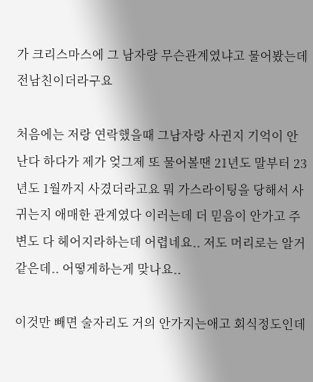가 크리스마스에 그 남자랑 무슨관계였냐고 물어봤는데 전남친이더라구요

처음에는 저랑 연락했을때 그남자랑 사귄지 기억이 안난다 하다가 제가 엊그제 또 물어볼땐 21년도 말부터 23년도 1월까지 사겼더라고요 뭐 가스라이팅을 당해서 사귀는지 애매한 관계였다 이러는데 더 믿음이 안가고 주변도 다 헤어지라하는데 어렵네요.. 저도 머리로는 알거같은데.. 어떻게하는게 맞나요..

이것만 빼면 술자리도 거의 안가지는애고 회식정도인데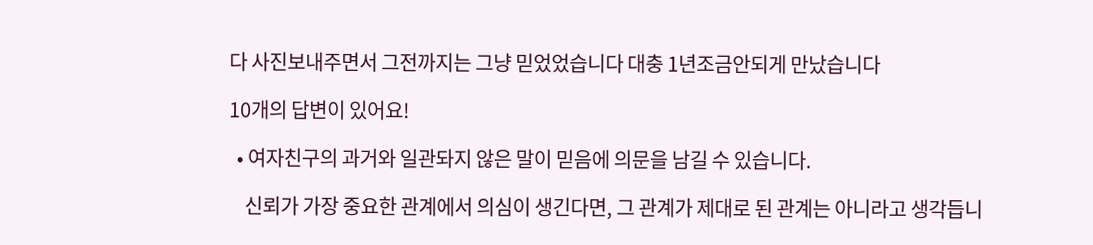다 사진보내주면서 그전까지는 그냥 믿었었습니다 대충 1년조금안되게 만났습니다

10개의 답변이 있어요!

  • 여자친구의 과거와 일관돠지 않은 말이 믿음에 의문을 남길 수 있습니다.

    신뢰가 가장 중요한 관계에서 의심이 생긴다면, 그 관계가 제대로 된 관계는 아니라고 생각듭니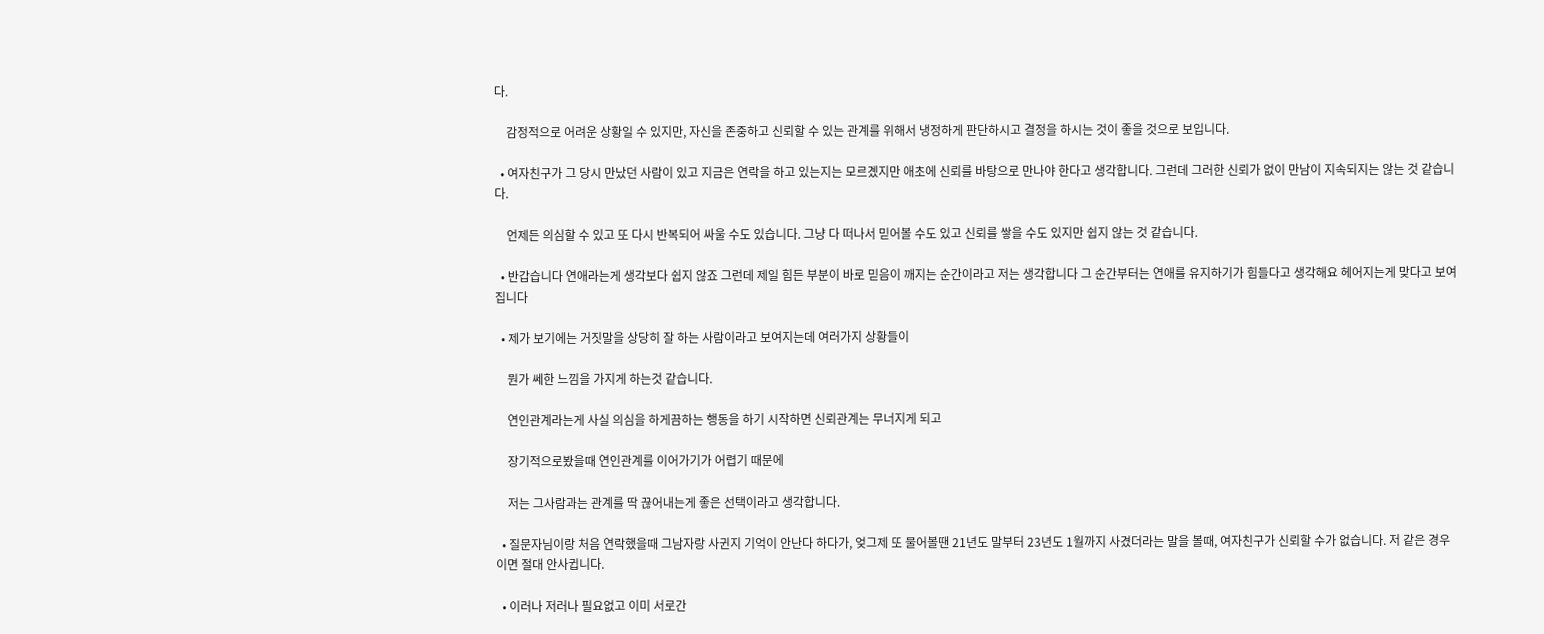다.

    감정적으로 어려운 상황일 수 있지만, 자신을 존중하고 신뢰할 수 있는 관계를 위해서 냉정하게 판단하시고 결정을 하시는 것이 좋을 것으로 보입니다.

  • 여자친구가 그 당시 만났던 사람이 있고 지금은 연락을 하고 있는지는 모르곘지만 애초에 신뢰를 바탕으로 만나야 한다고 생각합니다. 그런데 그러한 신뢰가 없이 만남이 지속되지는 않는 것 같습니다.

    언제든 의심할 수 있고 또 다시 반복되어 싸울 수도 있습니다. 그냥 다 떠나서 믿어볼 수도 있고 신뢰를 쌓을 수도 있지만 쉽지 않는 것 같습니다.

  • 반갑습니다 연애라는게 생각보다 쉽지 않죠 그런데 제일 힘든 부분이 바로 믿음이 깨지는 순간이라고 저는 생각합니다 그 순간부터는 연애를 유지하기가 힘들다고 생각해요 헤어지는게 맞다고 보여집니다

  • 제가 보기에는 거짓말을 상당히 잘 하는 사람이라고 보여지는데 여러가지 상황들이

    뭔가 쎄한 느낌을 가지게 하는것 같습니다.

    연인관계라는게 사실 의심을 하게끔하는 행동을 하기 시작하면 신뢰관계는 무너지게 되고

    장기적으로봤을때 연인관계를 이어가기가 어렵기 때문에

    저는 그사람과는 관계를 딱 끊어내는게 좋은 선택이라고 생각합니다.

  • 질문자님이랑 처음 연락했을때 그남자랑 사귄지 기억이 안난다 하다가, 엊그제 또 물어볼땐 21년도 말부터 23년도 1월까지 사겼더라는 말을 볼때, 여자친구가 신뢰할 수가 없습니다. 저 같은 경우이면 절대 안사귑니다.

  • 이러나 저러나 필요없고 이미 서로간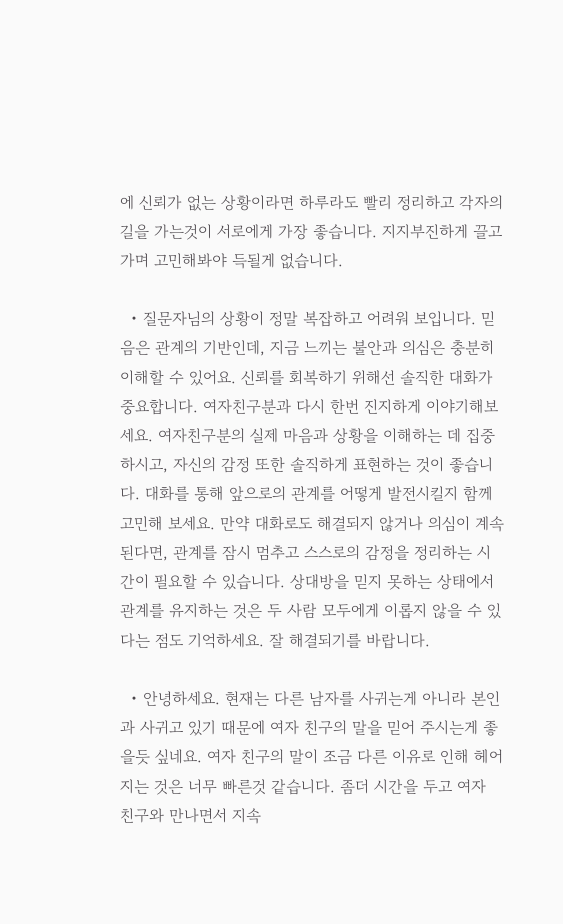에 신뢰가 없는 상황이라면 하루라도 빨리 정리하고 각자의 길을 가는것이 서로에게 가장 좋습니다. 지지부진하게 끌고가며 고민해봐야 득될게 없습니다.

  • 질문자님의 상황이 정말 복잡하고 어려워 보입니다. 믿음은 관계의 기반인데, 지금 느끼는 불안과 의심은 충분히 이해할 수 있어요. 신뢰를 회복하기 위해선 솔직한 대화가 중요합니다. 여자친구분과 다시 한번 진지하게 이야기해보세요. 여자친구분의 실제 마음과 상황을 이해하는 데 집중하시고, 자신의 감정 또한 솔직하게 표현하는 것이 좋습니다. 대화를 통해 앞으로의 관계를 어떻게 발전시킬지 함께 고민해 보세요. 만약 대화로도 해결되지 않거나 의심이 계속된다면, 관계를 잠시 멈추고 스스로의 감정을 정리하는 시간이 필요할 수 있습니다. 상대방을 믿지 못하는 상태에서 관계를 유지하는 것은 두 사람 모두에게 이롭지 않을 수 있다는 점도 기억하세요. 잘 해결되기를 바랍니다.

  • 안녕하세요. 현재는 다른 남자를 사귀는게 아니라 본인과 사귀고 있기 때문에 여자 친구의 말을 믿어 주시는게 좋을듯 싶네요. 여자 친구의 말이 조금 다른 이유로 인해 헤어 지는 것은 너무 빠른것 같습니다. 좀더 시간을 두고 여자 친구와 만나면서 지속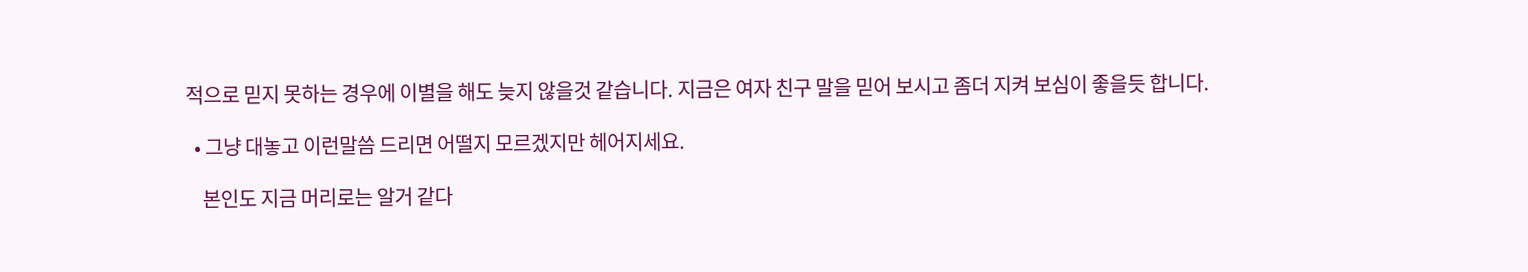적으로 믿지 못하는 경우에 이별을 해도 늦지 않을것 같습니다. 지금은 여자 친구 말을 믿어 보시고 좀더 지켜 보심이 좋을듯 합니다.

  • 그냥 대놓고 이런말씀 드리면 어떨지 모르겠지만 헤어지세요.

    본인도 지금 머리로는 알거 같다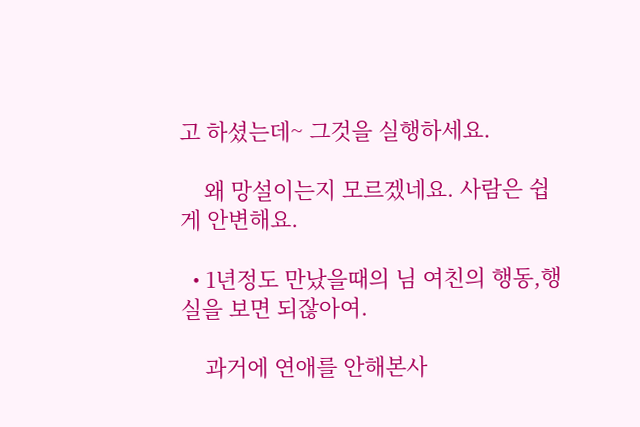고 하셨는데~ 그것을 실행하세요.

    왜 망설이는지 모르겠네요. 사람은 쉽게 안변해요.

  • 1년정도 만났을때의 님 여친의 행동,행실을 보면 되잖아여.

    과거에 연애를 안해본사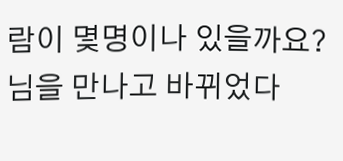람이 몇명이나 있을까요? 님을 만나고 바뀌었다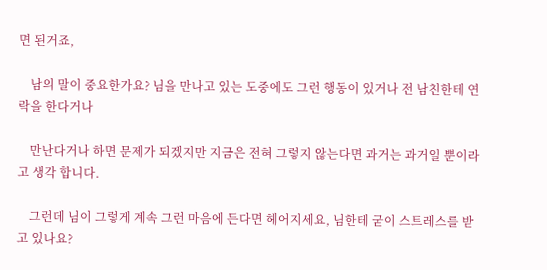면 된거죠,

    남의 말이 중요한가요? 님을 만나고 있는 도중에도 그런 행동이 있거나 전 남친한테 연락을 한다거나

    만난다거나 하면 문제가 되겠지만 지금은 전혀 그렇지 않는다면 과거는 과거일 뿐이라고 생각 합니다.

    그런데 님이 그렇게 계속 그런 마음에 든다면 헤어지세요, 님한테 굳이 스트레스를 받고 있나요?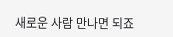새로운 사람 만나면 되죠